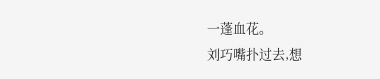一蓬血花。
刘巧嘴扑过去,想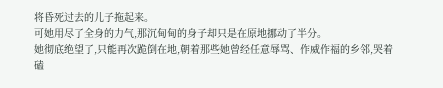将昏死过去的儿子拖起来。
可她用尽了全身的力气,那沉甸甸的身子却只是在原地挪动了半分。
她彻底绝望了,只能再次跪倒在地,朝着那些她曾经任意辱骂、作威作福的乡邻,哭着磕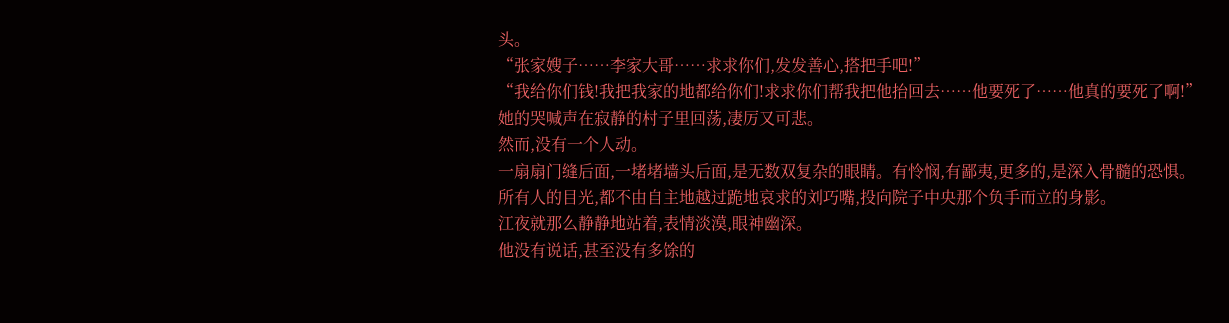头。
“张家嫂子……李家大哥……求求你们,发发善心,搭把手吧!”
“我给你们钱!我把我家的地都给你们!求求你们帮我把他抬回去……他要死了……他真的要死了啊!”
她的哭喊声在寂静的村子里回荡,凄厉又可悲。
然而,没有一个人动。
一扇扇门缝后面,一堵堵墙头后面,是无数双复杂的眼睛。有怜悯,有鄙夷,更多的,是深入骨髓的恐惧。
所有人的目光,都不由自主地越过跪地哀求的刘巧嘴,投向院子中央那个负手而立的身影。
江夜就那么静静地站着,表情淡漠,眼神幽深。
他没有说话,甚至没有多馀的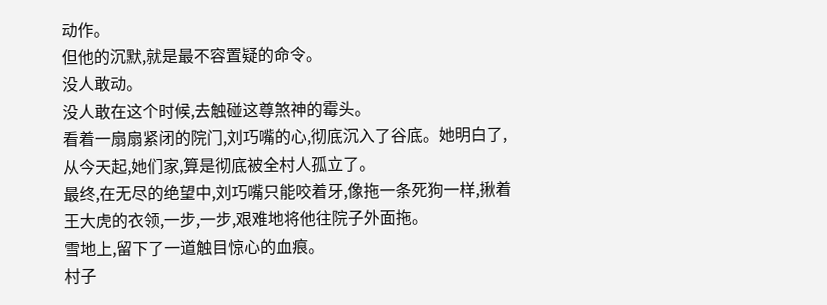动作。
但他的沉默,就是最不容置疑的命令。
没人敢动。
没人敢在这个时候,去触碰这尊煞神的霉头。
看着一扇扇紧闭的院门,刘巧嘴的心,彻底沉入了谷底。她明白了,从今天起,她们家,算是彻底被全村人孤立了。
最终,在无尽的绝望中,刘巧嘴只能咬着牙,像拖一条死狗一样,揪着王大虎的衣领,一步,一步,艰难地将他往院子外面拖。
雪地上,留下了一道触目惊心的血痕。
村子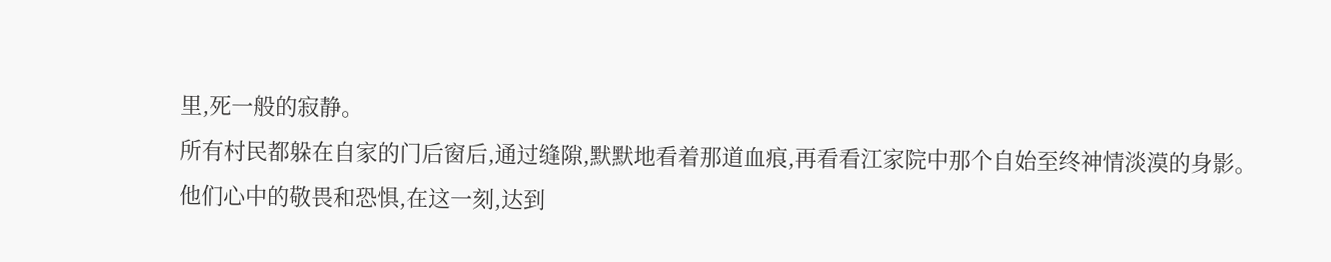里,死一般的寂静。
所有村民都躲在自家的门后窗后,通过缝隙,默默地看着那道血痕,再看看江家院中那个自始至终神情淡漠的身影。
他们心中的敬畏和恐惧,在这一刻,达到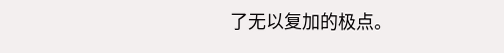了无以复加的极点。